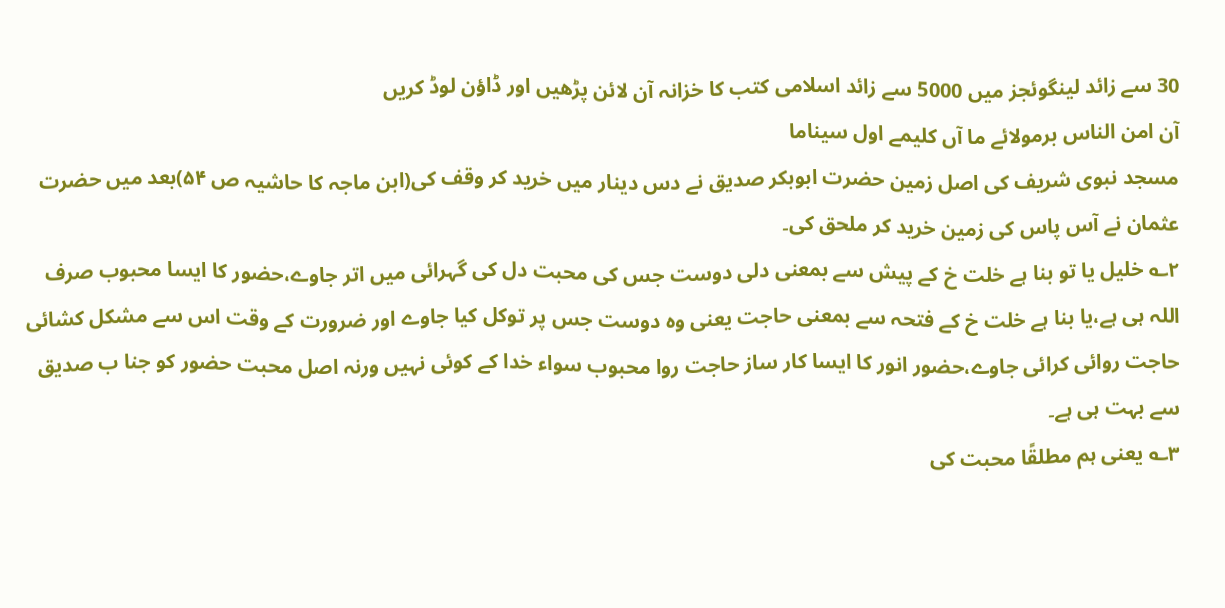30 سے زائد لینگوئجز میں 5000 سے زائد اسلامی کتب کا خزانہ آن لائن پڑھیں اور ڈاؤن لوڈ کریں
آن امن الناس برمولائے ما آں کلیمے اول سیناما
مسجد نبوی شریف کی اصل زمین حضرت ابوبکر صدیق نے دس دینار میں خرید کر وقف کی(ابن ماجہ کا حاشیہ ص ۵۴)بعد میں حضرت عثمان نے آس پاس کی زمین خرید کر ملحق کی۔
۲؎ خلیل یا تو بنا ہے خلت خ کے پیش سے بمعنی دلی دوست جس کی محبت دل کی گہرائی میں اتر جاوے،حضور کا ایسا محبوب صرف اللہ ہی ہے،یا بنا ہے خلت خ کے فتحہ سے بمعنی حاجت یعنی وہ دوست جس پر توکل کیا جاوے اور ضرورت کے وقت اس سے مشکل کشائی حاجت روائی کرائی جاوے،حضور انور کا ایسا کار ساز حاجت روا محبوب سواء خدا کے کوئی نہیں ورنہ اصل محبت حضور کو جنا ب صدیق سے بہت ہی ہے۔
۳؎ یعنی ہم مطلقًا محبت کی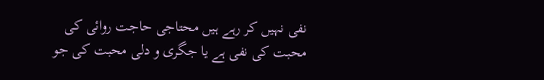نفی نہیں کر رہے ہیں محتاجی حاجت روائی کی محبت کی نفی ہے یا جگری و دلی محبت کی جو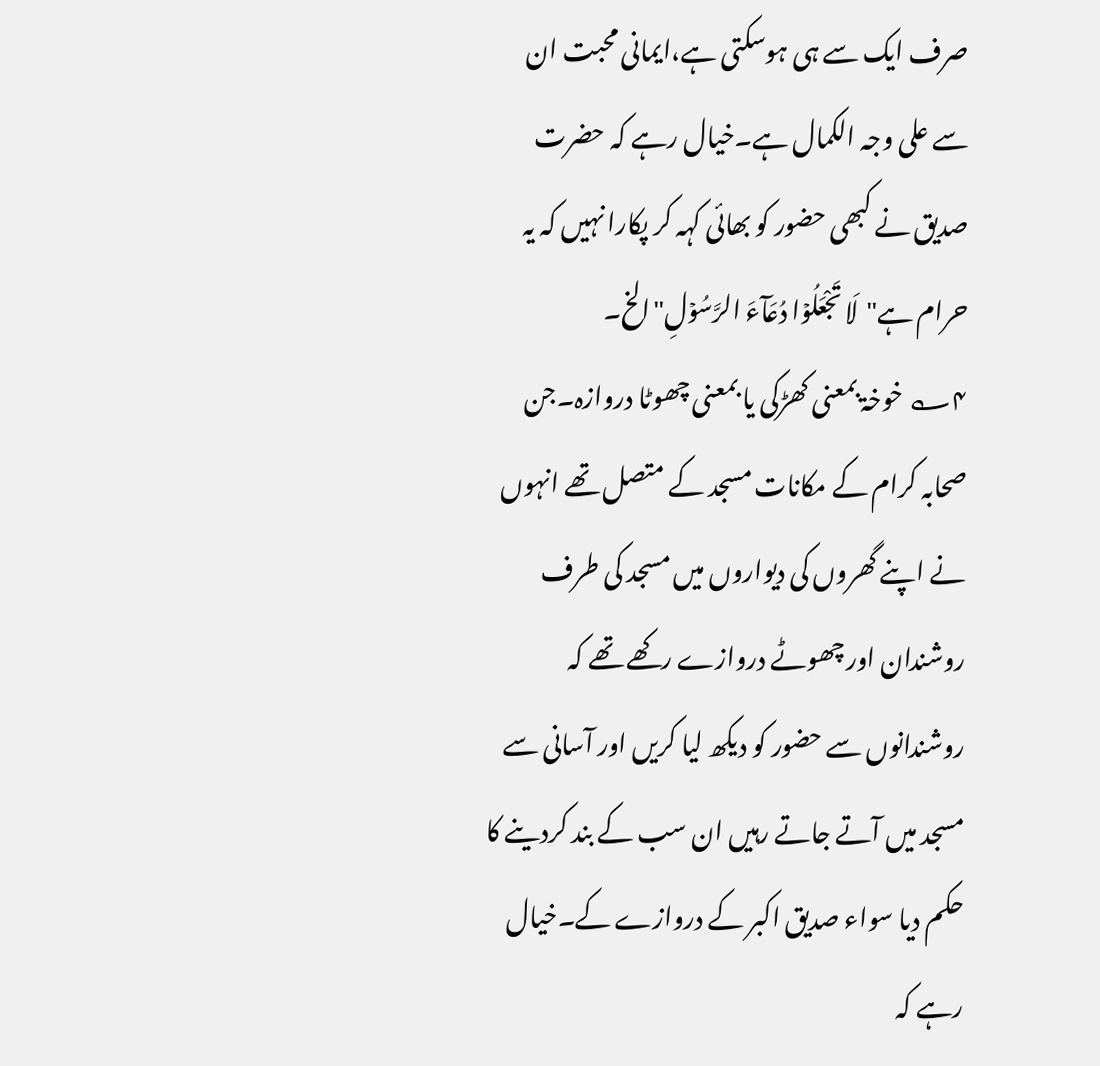صرف ایک سے ہی ہوسکتی ہے،ایمانی محبت ان سے علی وجہ الکمال ہے۔خیال رہے کہ حضرت صدیق نے کبھی حضور کو بھائی کہہ کر پکارا نہیں کہ یہ حرام ہے"لَا تَجْعَلُوۡا دُعَآءَ الرَّسُوۡلِ"الخ۔
۴؎ خوخۃ بمعنی کھڑکی یا بمعنی چھوٹا دروازہ۔جن صحابہ کرام کے مکانات مسجد کے متصل تھے انہوں نے اپنے گھروں کی دیواروں میں مسجد کی طرف روشندان اور چھوٹے دروازے رکھے تھے کہ روشندانوں سے حضور کو دیکھ لیا کریں اور آسانی سے مسجد میں آتے جاتے رہیں ان سب کے بند کردینے کا حکم دیا سواء صدیق اکبر کے دروازے کے۔خیال رہے کہ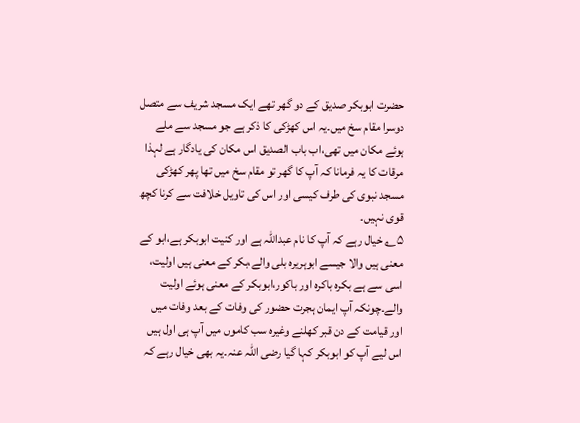حضرت ابوبکر صدیق کے دو گھر تھے ایک مسجد شریف سے متصل دوسرا مقام سخ میں۔یہ اس کھڑکی کا ذکر ہے جو مسجد سے ملے ہوئے مکان میں تھی،اب باب الصدیق اس مکان کی یادگار ہے لہذا مرقات کا یہ فرمانا کہ آپ کا گھر تو مقام سخ میں تھا پھر کھڑکی مسجد نبوی کی طرف کیسی اور اس کی تاویل خلافت سے کرنا کچھ قوی نہیں۔
۵؎ خیال رہے کہ آپ کا نام عبداللہ ہے اور کنیت ابوبکر ہے،ابو کے معنی ہیں والا جیسے ابوہریرہ بلی والے،بکر کے معنی ہیں اولیت، اسی سے ہے بکرہ باکرہ اور باکور،ابوبکر کے معنی ہوئے اولیت والے۔چونکہ آپ ایمان ہجرت حضور کی وفات کے بعد وفات میں اور قیامت کے دن قبر کھلنے وغیرہ سب کاموں میں آپ ہی اول ہیں اس لیے آپ کو ابوبکر کہا گیا رضی اللہ عنہ۔یہ بھی خیال رہے کہ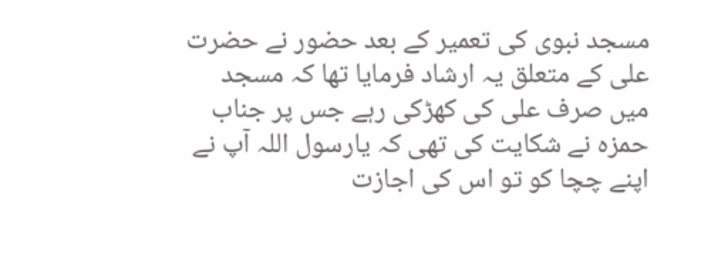مسجد نبوی کی تعمیر کے بعد حضور نے حضرت علی کے متعلق یہ ارشاد فرمایا تھا کہ مسجد میں صرف علی کی کھڑکی رہے جس پر جناب حمزہ نے شکایت کی تھی کہ یارسول اللہ آپ نے اپنے چچا کو تو اس کی اجازت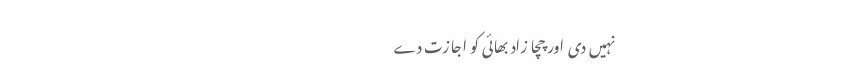نہیں دی اور چچا زاد بھائی کو اجازت دے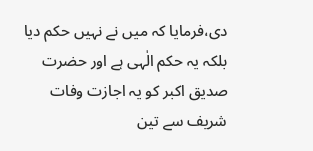دی،فرمایا کہ میں نے نہیں حکم دیا بلکہ یہ حکم الٰہی ہے اور حضرت صدیق اکبر کو یہ اجازت وفات شریف سے تین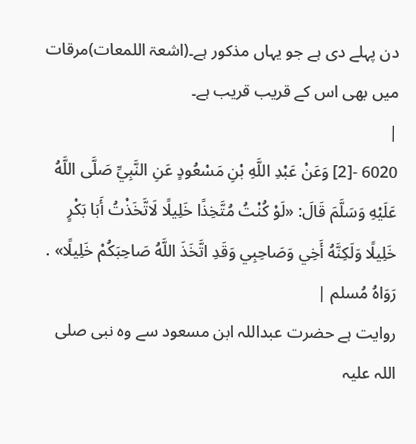دن پہلے دی ہے جو یہاں مذکور ہے۔(اشعۃ اللمعات)مرقات میں بھی اس کے قریب قریب ہے۔
|
6020 -[2] وَعَنْ عَبْدِ اللَّهِ بْنِ مَسْعُودٍ عَنِ النَّبِيِّ صَلَّى اللَّهُ عَلَيْهِ وَسَلَّمَ قَالَ: «لَوْ كُنْتُ مُتَّخِذًا خَلِيلًا لَاتَّخَذْتُ أَبَا بَكْرٍ خَلِيلًا وَلَكِنَّهُ أَخِي وَصَاحِبِي وَقَدِ اتَّخَذَ اللَّهُ صَاحِبَكُمْ خَلِيلًا» . رَوَاهُ مُسلم |
روایت ہے حضرت عبداللہ ابن مسعود سے وہ نبی صلی اللہ علیہ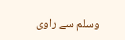وسلم سے راوی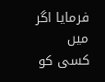فرمایا اگر میں کسی کو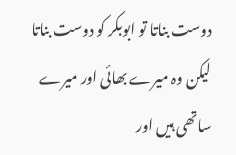دوست بناتا تو ابوبکر کو دوست بناتا لیکن وہ میرے بھائی اور میرے ساتھی ہیں اور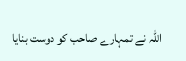اللہ نے تمہارے صاحب کو دوست بنایا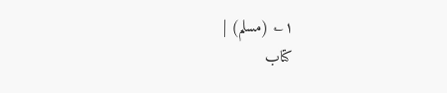۱؎ (مسلم) |
کتاب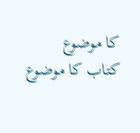کا موضوع
کتاب کا موضوع